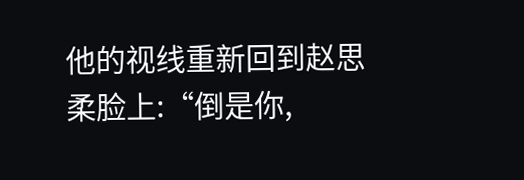他的视线重新回到赵思柔脸上:“倒是你,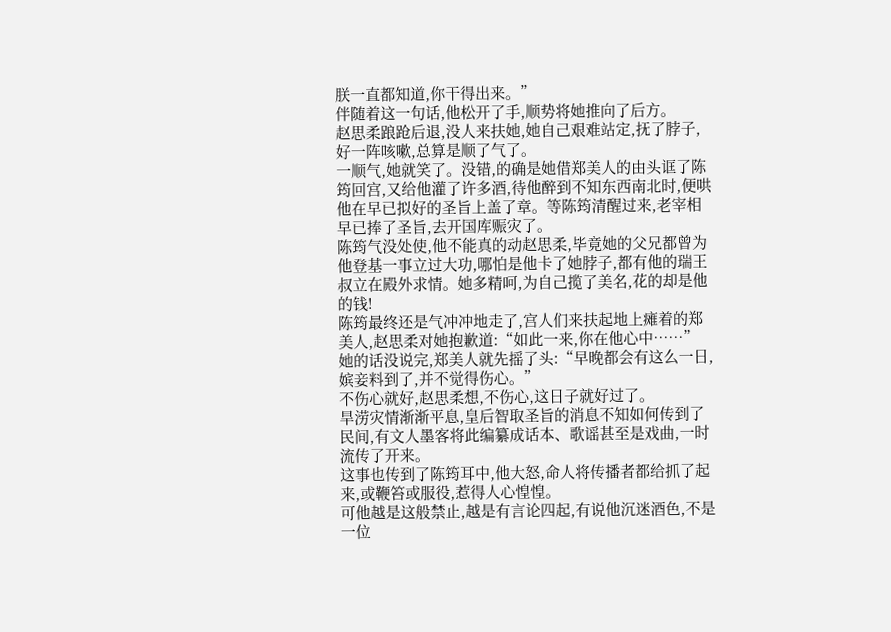朕一直都知道,你干得出来。”
伴随着这一句话,他松开了手,顺势将她推向了后方。
赵思柔踉跄后退,没人来扶她,她自己艰难站定,抚了脖子,好一阵咳嗽,总算是顺了气了。
一顺气,她就笑了。没错,的确是她借郑美人的由头诓了陈筠回宫,又给他灌了许多酒,待他醉到不知东西南北时,便哄他在早已拟好的圣旨上盖了章。等陈筠清醒过来,老宰相早已捧了圣旨,去开国库赈灾了。
陈筠气没处使,他不能真的动赵思柔,毕竟她的父兄都曾为他登基一事立过大功,哪怕是他卡了她脖子,都有他的瑞王叔立在殿外求情。她多精呵,为自己揽了美名,花的却是他的钱!
陈筠最终还是气冲冲地走了,宫人们来扶起地上瘫着的郑美人,赵思柔对她抱歉道:“如此一来,你在他心中……”
她的话没说完,郑美人就先摇了头:“早晚都会有这么一日,嫔妾料到了,并不觉得伤心。”
不伤心就好,赵思柔想,不伤心,这日子就好过了。
旱涝灾情渐渐平息,皇后智取圣旨的消息不知如何传到了民间,有文人墨客将此编纂成话本、歌谣甚至是戏曲,一时流传了开来。
这事也传到了陈筠耳中,他大怒,命人将传播者都给抓了起来,或鞭笞或服役,惹得人心惶惶。
可他越是这般禁止,越是有言论四起,有说他沉迷酒色,不是一位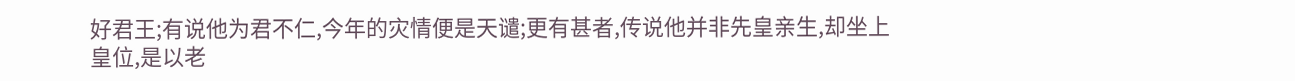好君王;有说他为君不仁,今年的灾情便是天谴;更有甚者,传说他并非先皇亲生,却坐上皇位,是以老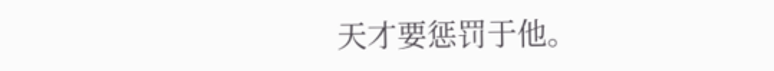天才要惩罚于他。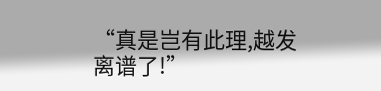“真是岂有此理,越发离谱了!”